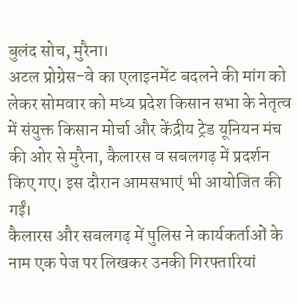बुलंद सोच, मुरैना।
अटल प्रोग्रेस-वे का एलाइनमेंट बदलने की मांग को लेकर सोमवार को मध्य प्रदेश किसान सभा के नेतृत्व में संयुक्त किसान मोर्चा और केंद्रीय ट्रेड यूनियन मंच की ओर से मुरैना, कैलारस व सबलगढ़ में प्रदर्शन किए गए। इस दौरान आमसभाएं भी आयोजित की गईं।
कैलारस और सबलगढ़ में पुलिस ने कार्यकर्ताओं के नाम एक पेज पर लिखकर उनकी गिरफ्तारियां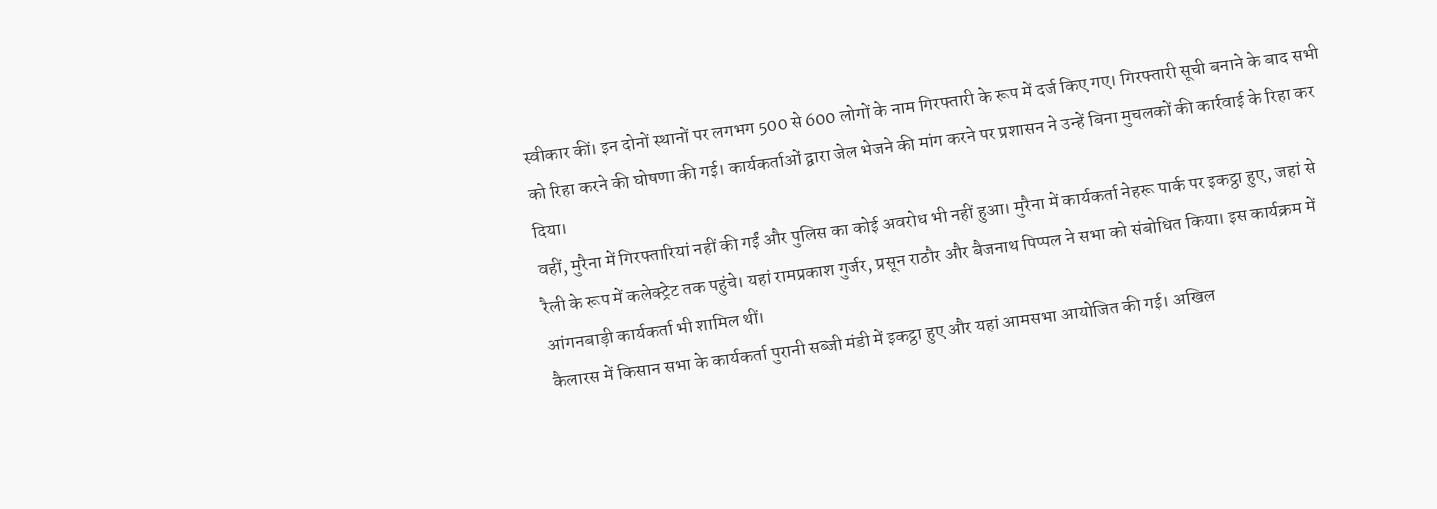स्वीकार कीं। इन दोनों स्थानों पर लगभग 500 से 600 लोगों के नाम गिरफ्तारी के रूप में दर्ज किए गए। गिरफ्तारी सूची बनाने के बाद सभी को रिहा करने की घोषणा की गई। कार्यकर्ताओं द्वारा जेल भेजने की मांग करने पर प्रशासन ने उन्हें बिना मुचलकों की कार्रवाई के रिहा कर दिया।
वहीं, मुरैना में गिरफ्तारियां नहीं की गईं और पुलिस का कोई अवरोध भी नहीं हुआ। मुरैना में कार्यकर्ता नेहरू पार्क पर इकट्ठा हुए, जहां से रैली के रूप में कलेक्ट्रेट तक पहुंचे। यहां रामप्रकाश गुर्जर, प्रसून राठौर और बैजनाथ पिप्पल ने सभा को संबोधित किया। इस कार्यक्रम में आंगनबाड़ी कार्यकर्ता भी शामिल थीं।
कैलारस में किसान सभा के कार्यकर्ता पुरानी सब्जी मंडी में इकट्ठा हुए और यहां आमसभा आयोजित की गई। अखिल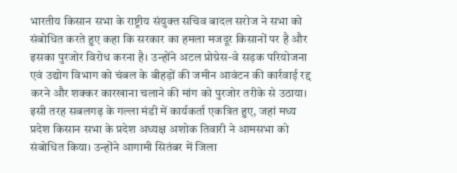भारतीय किसान सभा के राष्ट्रीय संयुक्त सचिव बादल सरोज ने सभा को संबोधित करते हुए कहा कि सरकार का हमला मजदूर किसानों पर है और इसका पुरजोर विरोध करना है। उन्होंने अटल प्रोग्रेस-वे सड़क परियोजना एवं उद्योग विभाग को चंबल के बीहड़ों की जमीन आवंटन की कार्रवाई रद्द करने और शक्कर कारखाना चलाने की मांग को पुरजोर तरीके से उठाया।
इसी तरह सबलगढ़ के गल्ला मंडी में कार्यकर्ता एकत्रित हुए, जहां मध्य प्रदेश किसान सभा के प्रदेश अध्यक्ष अशोक तिवारी ने आमसभा को संबोधित किया। उन्होंने आगामी सितंबर में जिला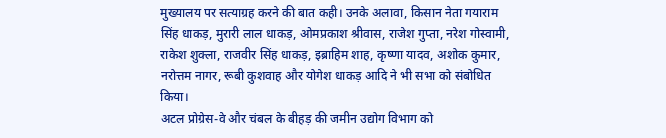मुख्यालय पर सत्याग्रह करने की बात कही। उनके अलावा, किसान नेता गयाराम सिंह धाकड़, मुरारी लाल धाकड़, ओमप्रकाश श्रीवास, राजेश गुप्ता, नरेश गोस्वामी, राकेश शुक्ला, राजवीर सिंह धाकड़, इब्राहिम शाह, कृष्णा यादव, अशोक कुमार, नरोत्तम नागर, रूबी कुशवाह और योगेश धाकड़ आदि ने भी सभा को संबोधित किया।
अटल प्रोग्रेस-वे और चंबल के बीहड़ की जमीन उद्योग विभाग को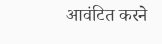आवंटित करने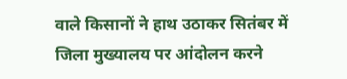वाले किसानों ने हाथ उठाकर सितंबर में जिला मुख्यालय पर आंदोलन करने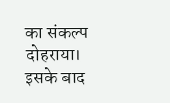का संकल्प दोहराया। इसके बाद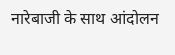नारेबाजी के साथ आंदोलन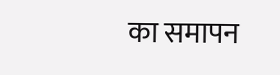का समापन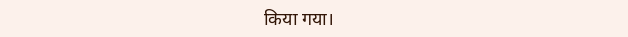किया गया।